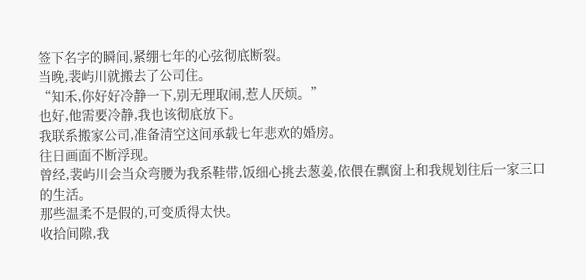签下名字的瞬间,紧绷七年的心弦彻底断裂。
当晚,裴屿川就搬去了公司住。
“知禾,你好好冷静一下,别无理取闹,惹人厌烦。”
也好,他需要冷静,我也该彻底放下。
我联系搬家公司,准备清空这间承载七年悲欢的婚房。
往日画面不断浮现。
曾经,裴屿川会当众弯腰为我系鞋带,饭细心挑去葱姜,依偎在飘窗上和我规划往后一家三口的生活。
那些温柔不是假的,可变质得太快。
收拾间隙,我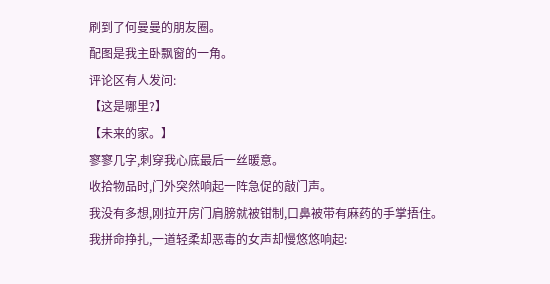刷到了何曼曼的朋友圈。
配图是我主卧飘窗的一角。
评论区有人发问:
【这是哪里?】
【未来的家。】
寥寥几字,刺穿我心底最后一丝暖意。
收拾物品时,门外突然响起一阵急促的敲门声。
我没有多想,刚拉开房门肩膀就被钳制,口鼻被带有麻药的手掌捂住。
我拼命挣扎,一道轻柔却恶毒的女声却慢悠悠响起: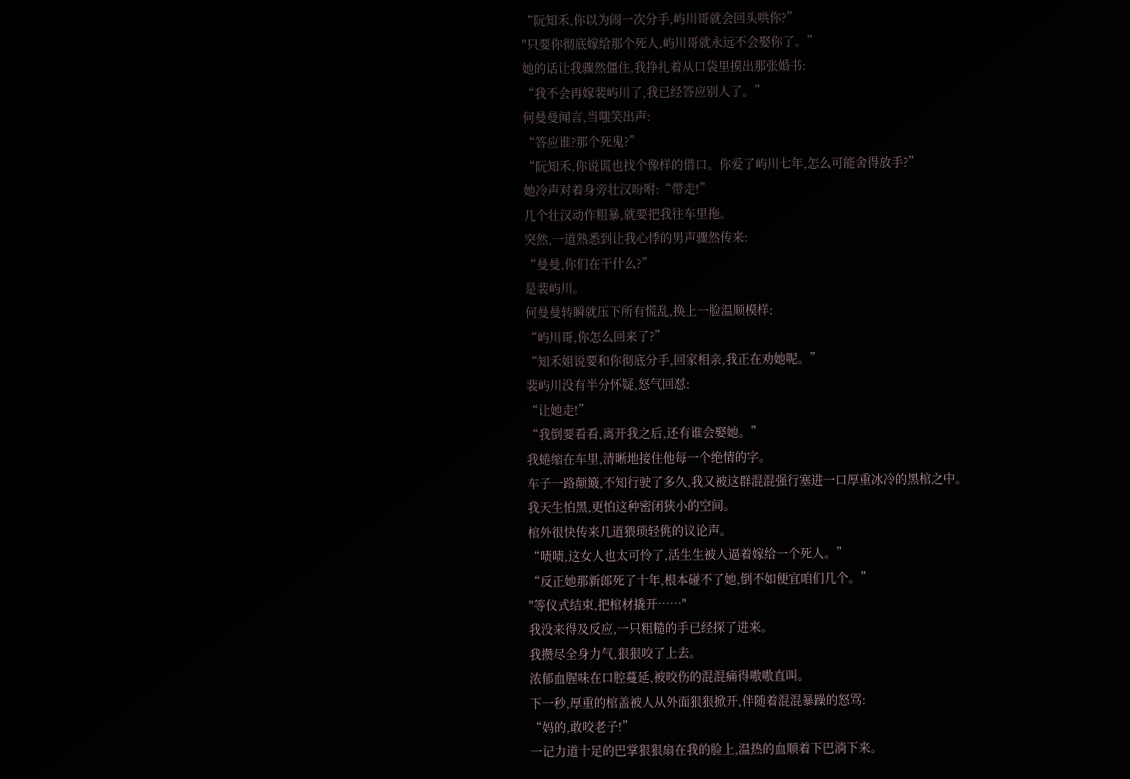“阮知禾,你以为闹一次分手,屿川哥就会回头哄你?”
"只要你彻底嫁给那个死人,屿川哥就永远不会娶你了。”
她的话让我骤然僵住,我挣扎着从口袋里摸出那张婚书:
“我不会再嫁裴屿川了,我已经答应别人了。”
何曼曼闻言,当嗤笑出声:
“答应谁?那个死鬼?”
“阮知禾,你说谎也找个像样的借口。你爱了屿川七年,怎么可能舍得放手?”
她冷声对着身旁壮汉吩咐:“带走!”
几个壮汉动作粗暴,就要把我往车里拖。
突然,一道熟悉到让我心悸的男声骤然传来:
“曼曼,你们在干什么?”
是裴屿川。
何曼曼转瞬就压下所有慌乱,换上一脸温顺模样:
“屿川哥,你怎么回来了?”
“知禾姐说要和你彻底分手,回家相亲,我正在劝她呢。”
裴屿川没有半分怀疑,怒气回怼:
“让她走!”
“我倒要看看,离开我之后,还有谁会娶她。”
我蜷缩在车里,清晰地接住他每一个绝情的字。
车子一路颠簸,不知行驶了多久,我又被这群混混强行塞进一口厚重冰冷的黑棺之中。
我天生怕黑,更怕这种密闭狭小的空间。
棺外很快传来几道猥琐轻佻的议论声。
“啧啧,这女人也太可怜了,活生生被人逼着嫁给一个死人。”
“反正她那新郎死了十年,根本碰不了她,倒不如便宜咱们几个。”
"等仪式结束,把棺材撬开……"
我没来得及反应,一只粗糙的手已经探了进来。
我攒尽全身力气,狠狠咬了上去。
浓郁血腥味在口腔蔓延,被咬伤的混混痛得嗷嗷直叫。
下一秒,厚重的棺盖被人从外面狠狠掀开,伴随着混混暴躁的怒骂:
“妈的,敢咬老子!”
一记力道十足的巴掌狠狠扇在我的脸上,温热的血顺着下巴淌下来。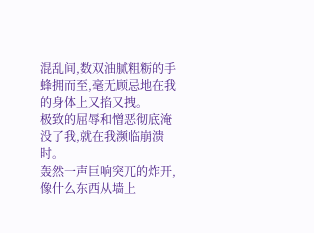混乱间,数双油腻粗粝的手蜂拥而至,毫无顾忌地在我的身体上又掐又拽。
极致的屈辱和憎恶彻底淹没了我,就在我濒临崩溃时。
轰然一声巨响突兀的炸开,像什么东西从墙上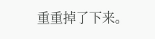重重掉了下来。